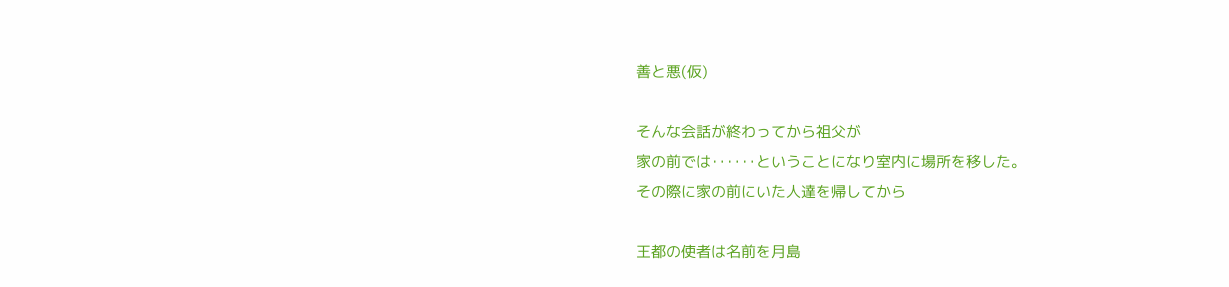善と悪(仮)

そんな会話が終わってから祖父が
家の前では‥‥‥ということになり室内に場所を移した。
その際に家の前にいた人達を帰してから

王都の使者は名前を月島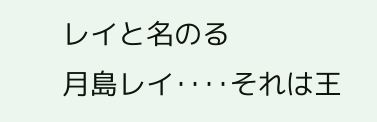レイと名のる
月島レイ‥‥それは王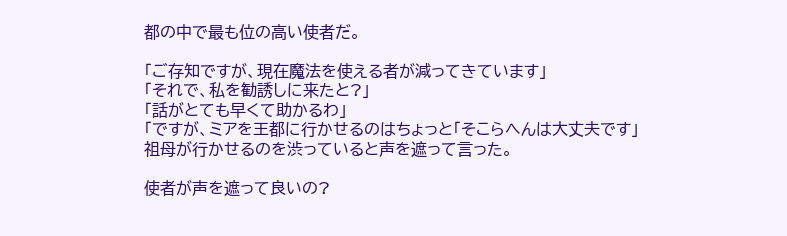都の中で最も位の高い使者だ。

「ご存知ですが、現在魔法を使える者が減ってきています」
「それで、私を勧誘しに来たと?」
「話がとても早くて助かるわ」
「ですが、ミアを王都に行かせるのはちょっと「そこらへんは大丈夫です」
祖母が行かせるのを渋っていると声を遮って言った。

使者が声を遮って良いの?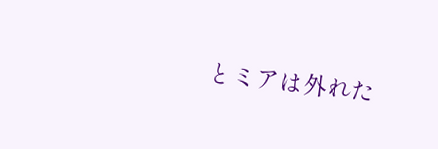とミアは外れた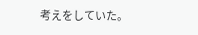考えをしていた。